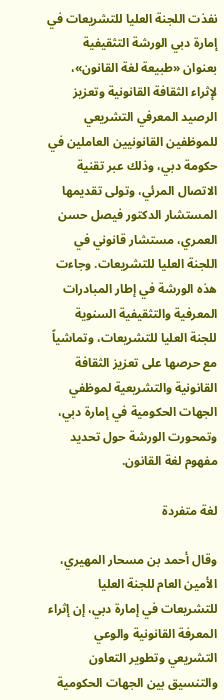نفذت اللجنة العليا للتشريعات في إمارة دبي الورشة التثقيفية بعنوان «طبيعة لغة القانون»، لإثراء الثقافة القانونية وتعزيز الرصيد المعرفي التشريعي للموظفين القانونيين العاملين في حكومة دبي، وذلك عبر تقنية الاتصال المرئي، وتولى تقديمها المستشار الدكتور فيصل حسن العمري، مستشار قانوني في اللجنة العليا للتشريعات. وجاءت هذه الورشة في إطار المبادرات المعرفية والتثقيفية السنوية للجنة العليا للتشريعات، وتماشياً مع حرصها على تعزيز الثقافة القانونية والتشريعية لموظفي الجهات الحكومية في إمارة دبي، وتمحورت الورشة حول تحديد مفهوم لغة القانون.

لغة متفردة

وقال أحمد بن مسحار المهيري، الأمين العام للجنة العليا للتشريعات في إمارة دبي، إن إثراء المعرفة القانونية والوعي التشريعي وتطوير التعاون والتنسيق بين الجهات الحكومية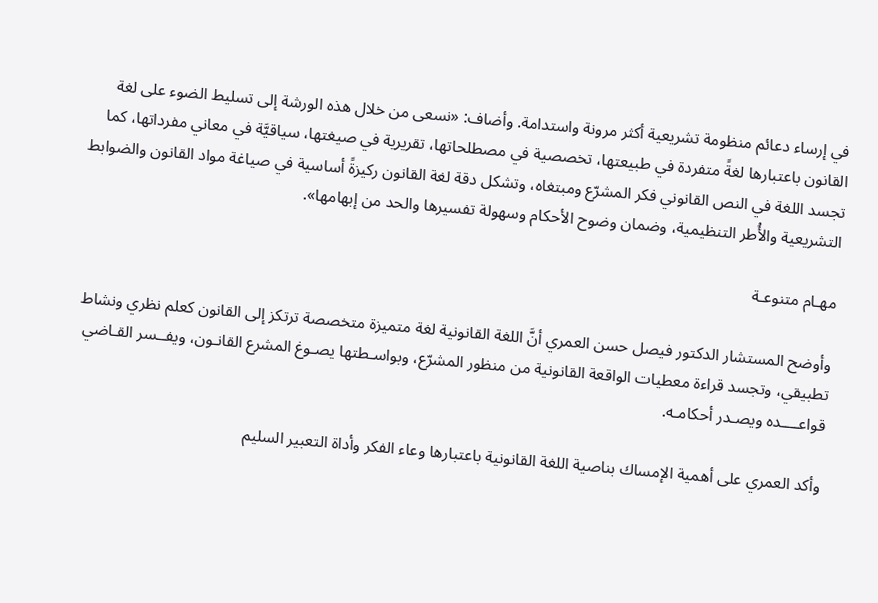في إرساء دعائم منظومة تشريعية أكثر مرونة واستدامة. وأضاف: «نسعى من خلال هذه الورشة إلى تسليط الضوء على لغة القانون باعتبارها لغةً متفردة في طبيعتها، تخصصية في مصطلحاتها، تقريرية في صيغتها، سياقيَّة في معاني مفرداتها، كما تجسد اللغة في النص القانوني فكر المشرّع ومبتغاه، وتشكل دقة لغة القانون ركيزةً أساسية في صياغة مواد القانون والضوابط التشريعية والأُطر التنظيمية، وضمان وضوح الأحكام وسهولة تفسيرها والحد من إبهامها».

مهـام متنوعـة

وأوضح المستشار الدكتور فيصل حسن العمري أنَّ اللغة القانونية لغة متميزة متخصصة ترتكز إلى القانون كعلم نظري ونشاط تطبيقي، وتجسد قراءة معطيات الواقعة القانونية من منظور المشرّع، وبواسـطتها يصـوغ المشرع القانـون، ويفــسر القـاضي قواعــــده ويصـدر أحكامـه.

وأكد العمري على أهمية الإمساك بناصية اللغة القانونية باعتبارها وعاء الفكر وأداة التعبير السليم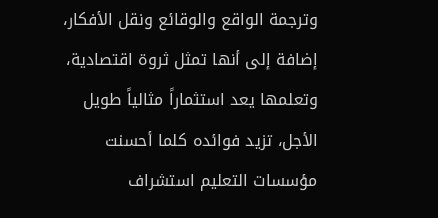وترجمة الواقع والوقائع ونقل الأفكار، إضافة إلى أنها تمثل ثروة اقتصادية، وتعلمها يعد استثماراً مثالياً طويل الأجل، تزيد فوائده كلما أحسنت مؤسسات التعليم استشراف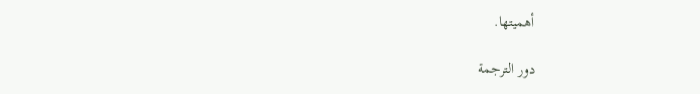أهميتها.

دور الترجمة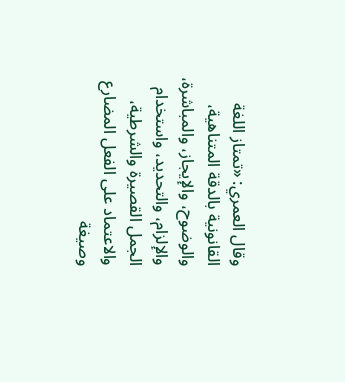وقال العمري: «تمتاز اللغة القانونية بالدقة المتناهية، والوضوح، والإيجاز، والمباشرة، والإلزام، والتحديد، واستخدام الجمل القصيرة والشرطية، والاعتماد على الفعل المضارع وصيغة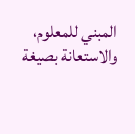المبني للمعلوم، والاستعانة بصيغة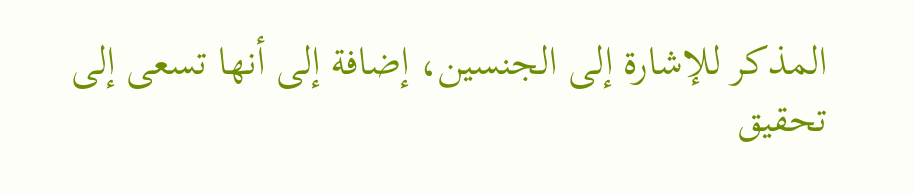المذكر للإشارة إلى الجنسين، إضافة إلى أنها تسعى إلى تحقيق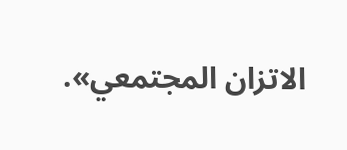الاتزان المجتمعي».